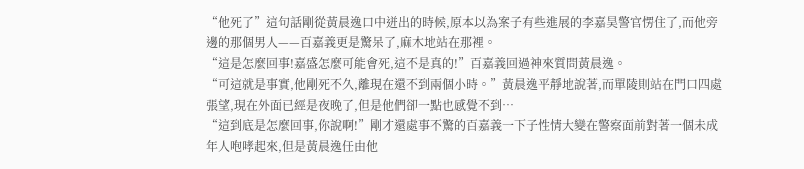“他死了”這句話剛從黃晨逸口中迸出的時候,原本以為案子有些進展的李嘉昊警官愣住了,而他旁邊的那個男人——百嘉義更是驚呆了,麻木地站在那裡。
“這是怎麼回事!嘉盛怎麼可能會死,這不是真的!”百嘉義回過神來質問黃晨逸。
“可這就是事實,他剛死不久,離現在還不到兩個小時。”黃晨逸平靜地說著,而單陵則站在門口四處張望,現在外面已經是夜晚了,但是他們卻一點也感覺不到…
“這到底是怎麼回事,你說啊!”剛才還處事不驚的百嘉義一下子性情大變在警察面前對著一個未成年人咆哮起來,但是黃晨逸任由他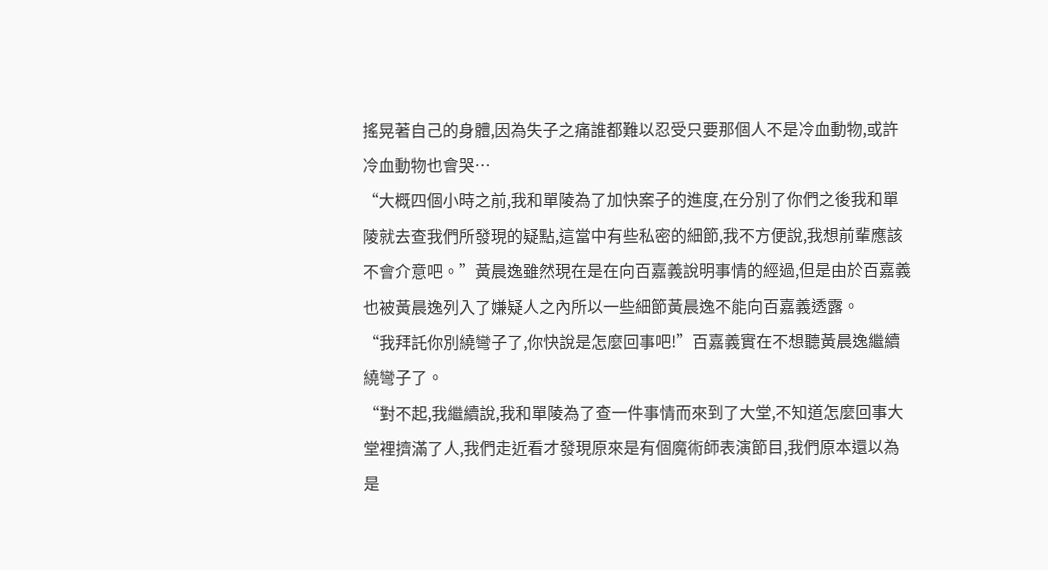搖晃著自己的身體,因為失子之痛誰都難以忍受只要那個人不是冷血動物,或許冷血動物也會哭…
“大概四個小時之前,我和單陵為了加快案子的進度,在分別了你們之後我和單陵就去查我們所發現的疑點,這當中有些私密的細節,我不方便說,我想前輩應該不會介意吧。”黃晨逸雖然現在是在向百嘉義說明事情的經過,但是由於百嘉義也被黃晨逸列入了嫌疑人之內所以一些細節黃晨逸不能向百嘉義透露。
“我拜託你別繞彎子了,你快說是怎麼回事吧!”百嘉義實在不想聽黃晨逸繼續繞彎子了。
“對不起,我繼續說,我和單陵為了查一件事情而來到了大堂,不知道怎麼回事大堂裡擠滿了人,我們走近看才發現原來是有個魔術師表演節目,我們原本還以為是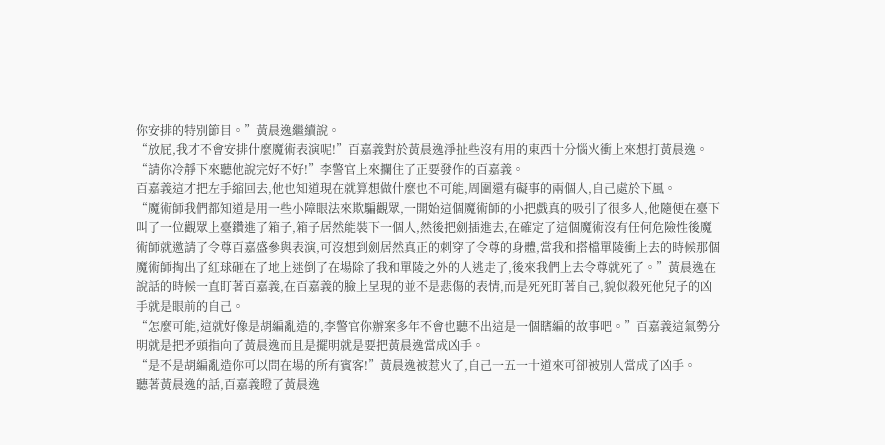你安排的特別節目。”黃晨逸繼續說。
“放屁,我才不會安排什麼魔術表演呢!”百嘉義對於黃晨逸淨扯些沒有用的東西十分惱火衝上來想打黃晨逸。
“請你冷靜下來聽他說完好不好!”李警官上來攔住了正要發作的百嘉義。
百嘉義這才把左手縮回去,他也知道現在就算想做什麼也不可能,周圍還有礙事的兩個人,自己處於下風。
“魔術師我們都知道是用一些小障眼法來欺騙觀眾,一開始這個魔術師的小把戲真的吸引了很多人,他隨便在臺下叫了一位觀眾上臺鑽進了箱子,箱子居然能裝下一個人,然後把劍插進去,在確定了這個魔術沒有任何危險性後魔術師就邀請了令尊百嘉盛參與表演,可沒想到劍居然真正的刺穿了令尊的身體,當我和搭檔單陵衝上去的時候那個魔術師掏出了紅球砸在了地上迷倒了在場除了我和單陵之外的人逃走了,後來我們上去令尊就死了。”黃晨逸在說話的時候一直盯著百嘉義,在百嘉義的臉上呈現的並不是悲傷的表情,而是死死盯著自己,貌似殺死他兒子的凶手就是眼前的自己。
“怎麼可能,這就好像是胡編亂造的,李警官你辦案多年不會也聽不出這是一個瞎編的故事吧。”百嘉義這氣勢分明就是把矛頭指向了黃晨逸而且是擺明就是要把黃晨逸當成凶手。
“是不是胡編亂造你可以問在場的所有賓客!”黃晨逸被惹火了,自己一五一十道來可卻被別人當成了凶手。
聽著黃晨逸的話,百嘉義瞪了黃晨逸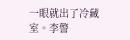一眼就出了冷藏室。李警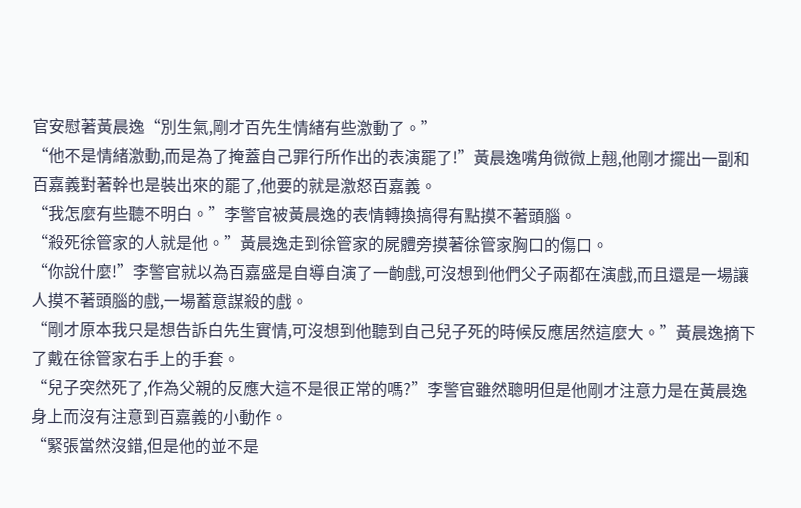官安慰著黃晨逸“別生氣,剛才百先生情緒有些激動了。”
“他不是情緒激動,而是為了掩蓋自己罪行所作出的表演罷了!”黃晨逸嘴角微微上翹,他剛才擺出一副和百嘉義對著幹也是裝出來的罷了,他要的就是激怒百嘉義。
“我怎麼有些聽不明白。”李警官被黃晨逸的表情轉換搞得有點摸不著頭腦。
“殺死徐管家的人就是他。”黃晨逸走到徐管家的屍體旁摸著徐管家胸口的傷口。
“你說什麼!”李警官就以為百嘉盛是自導自演了一齣戲,可沒想到他們父子兩都在演戲,而且還是一場讓人摸不著頭腦的戲,一場蓄意謀殺的戲。
“剛才原本我只是想告訴白先生實情,可沒想到他聽到自己兒子死的時候反應居然這麼大。”黃晨逸摘下了戴在徐管家右手上的手套。
“兒子突然死了,作為父親的反應大這不是很正常的嗎?”李警官雖然聰明但是他剛才注意力是在黃晨逸身上而沒有注意到百嘉義的小動作。
“緊張當然沒錯,但是他的並不是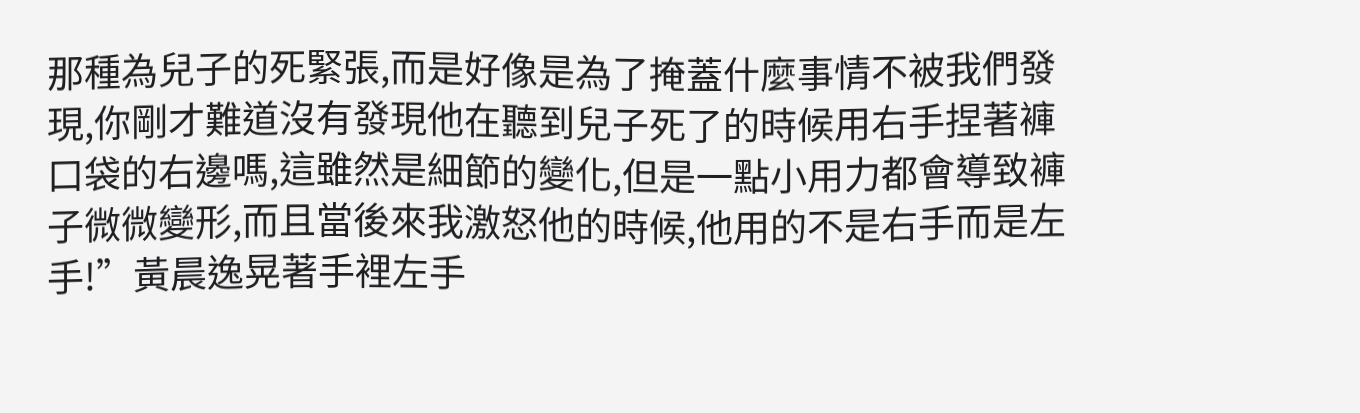那種為兒子的死緊張,而是好像是為了掩蓋什麼事情不被我們發現,你剛才難道沒有發現他在聽到兒子死了的時候用右手捏著褲口袋的右邊嗎,這雖然是細節的變化,但是一點小用力都會導致褲子微微變形,而且當後來我激怒他的時候,他用的不是右手而是左手!”黃晨逸晃著手裡左手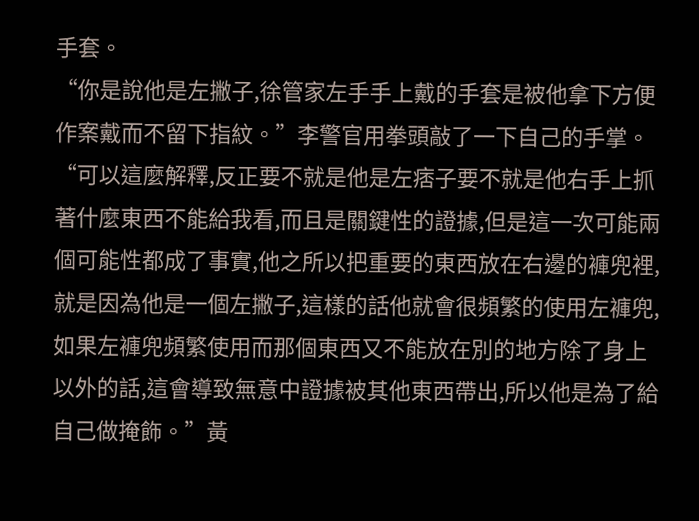手套。
“你是說他是左撇子,徐管家左手手上戴的手套是被他拿下方便作案戴而不留下指紋。”李警官用拳頭敲了一下自己的手掌。
“可以這麼解釋,反正要不就是他是左痞子要不就是他右手上抓著什麼東西不能給我看,而且是關鍵性的證據,但是這一次可能兩個可能性都成了事實,他之所以把重要的東西放在右邊的褲兜裡,就是因為他是一個左撇子,這樣的話他就會很頻繁的使用左褲兜,如果左褲兜頻繁使用而那個東西又不能放在別的地方除了身上以外的話,這會導致無意中證據被其他東西帶出,所以他是為了給自己做掩飾。”黃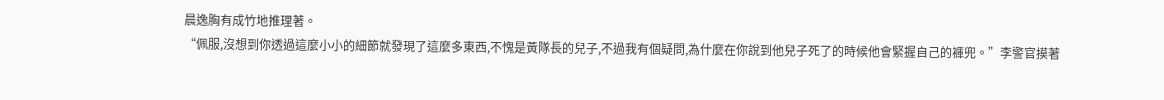晨逸胸有成竹地推理著。
“佩服,沒想到你透過這麼小小的細節就發現了這麼多東西,不愧是黃隊長的兒子,不過我有個疑問,為什麼在你說到他兒子死了的時候他會緊握自己的褲兜。”李警官摸著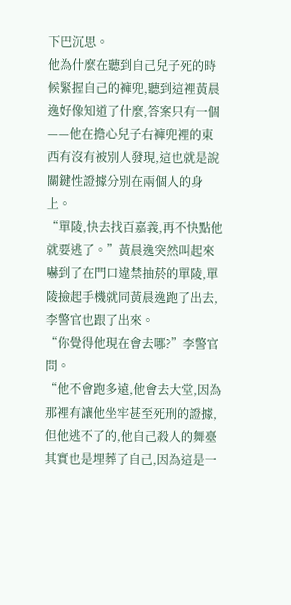下巴沉思。
他為什麼在聽到自己兒子死的時候緊握自己的褲兜,聽到這裡黃晨逸好像知道了什麼,答案只有一個——他在擔心兒子右褲兜裡的東西有沒有被別人發現,這也就是說關鍵性證據分別在兩個人的身上。
“單陵,快去找百嘉義,再不快點他就要逃了。”黃晨逸突然叫起來嚇到了在門口違禁抽菸的單陵,單陵撿起手機就同黃晨逸跑了出去,李警官也跟了出來。
“你覺得他現在會去哪?”李警官問。
“他不會跑多遠,他會去大堂,因為那裡有讓他坐牢甚至死刑的證據,但他逃不了的,他自己殺人的舞臺其實也是埋葬了自己,因為這是一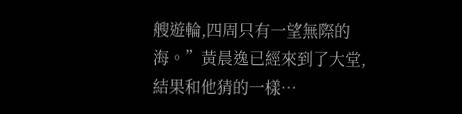艘遊輪,四周只有一望無際的海。”黃晨逸已經來到了大堂,結果和他猜的一樣…